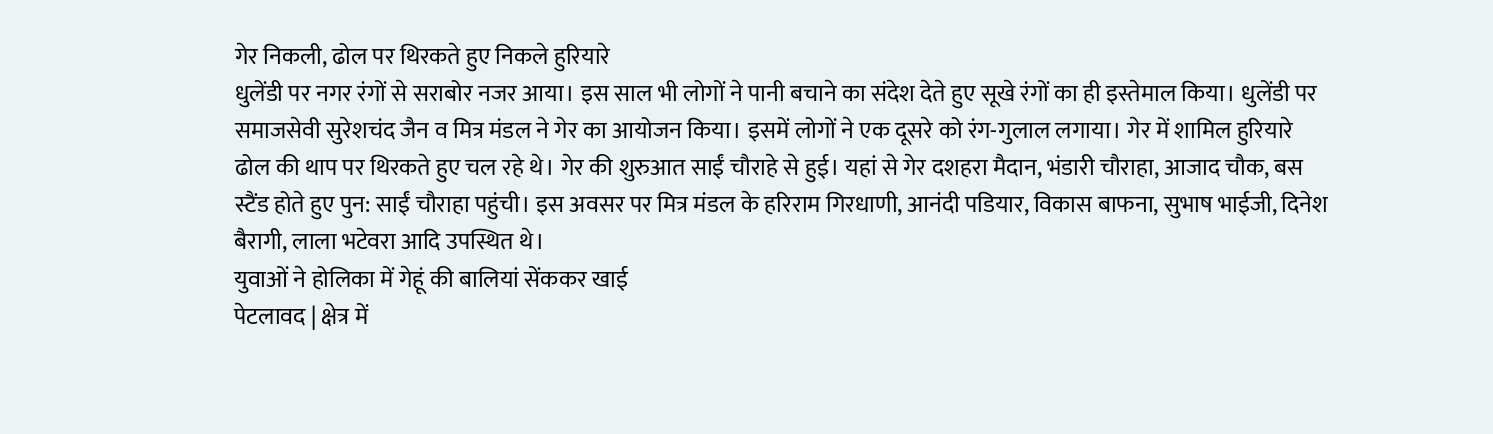गेर निकली, ढोल पर थिरकते हुए निकले हुरियारे
धुलेंडी पर नगर रंगों से सराबोर नजर आया। इस साल भी लोगों ने पानी बचाने का संदेश देते हुए सूखे रंगों का ही इस्तेमाल किया। धुलेंडी पर समाजसेवी सुरेशचंद जैन व मित्र मंडल ने गेर का आयोजन किया। इसमें लोगों ने एक दूसरे को रंग-गुलाल लगाया। गेर में शामिल हुरियारे ढोल की थाप पर थिरकते हुए चल रहे थे। गेर की शुरुआत साईं चौराहे से हुई। यहां से गेर दशहरा मैदान, भंडारी चौराहा, आजाद चौक, बस स्टैंड होते हुए पुन: साईं चौराहा पहुंची। इस अवसर पर मित्र मंडल के हरिराम गिरधाणी, आनंदी पडियार, विकास बाफना, सुभाष भाईजी, दिनेश बैरागी, लाला भटेवरा आदि उपस्थित थे।
युवाओं ने होलिका में गेहूं की बालियां सेंककर खाई
पेटलावद | क्षेत्र में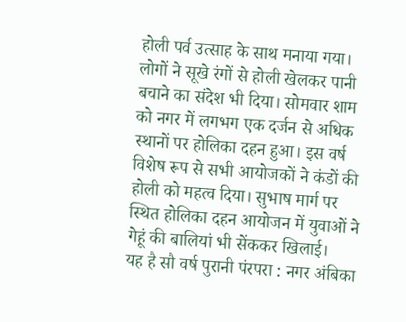होली पर्व उत्साह के साथ मनाया गया। लोगों ने सूखे रंगों से होली खेलकर पानी बचाने का संदेश भी दिया। सोमवार शाम को नगर में लगभग एक दर्जन से अधिक स्थानों पर होलिका दहन हुआ। इस वर्ष विशेष रूप से सभी आयोजकों ने कंडों की होली को महत्व दिया। सुभाष मार्ग पर स्थित होलिका दहन आयोजन में युवाओं ने गेहूं की बालियां भी सेंककर खिलाई।
यह है सौ वर्ष पुरानी पंरपरा : नगर अंबिका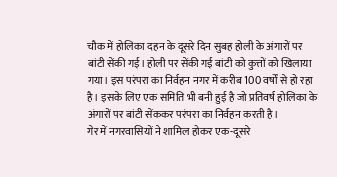चौक में होलिका दहन के दूसरे दिन सुबह होली के अंगारों पर बांटी सेंकी गई। होली पर सेंकी गई बांटी को कुत्तों को खिलाया गया। इस परंपरा का निर्वहन नगर में करीब 100 वर्षों से हो रहा है। इसके लिए एक समिति भी बनी हुई है जो प्रतिवर्ष होलिका के अंगारों पर बांटी सेंककर परंपरा का निर्वहन करती है।
गेर में नगरवासियों ने शामिल होकर एक-दूसरे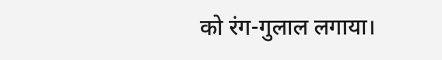को रंग-गुलाल लगाया।